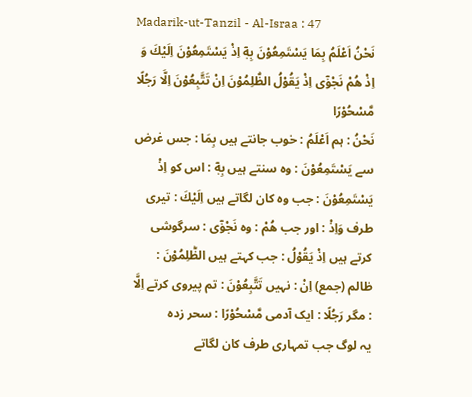Madarik-ut-Tanzil - Al-Israa : 47
نَحْنُ اَعْلَمُ بِمَا یَسْتَمِعُوْنَ بِهٖۤ اِذْ یَسْتَمِعُوْنَ اِلَیْكَ وَ اِذْ هُمْ نَجْوٰۤى اِذْ یَقُوْلُ الظّٰلِمُوْنَ اِنْ تَتَّبِعُوْنَ اِلَّا رَجُلًا مَّسْحُوْرًا
نَحْنُ : ہم اَعْلَمُ : خوب جانتے ہیں بِمَا : جس غرض سے يَسْتَمِعُوْنَ : وہ سنتے ہیں بِهٖٓ : اس کو اِذْ يَسْتَمِعُوْنَ : جب وہ کان لگاتے ہیں اِلَيْكَ : تیری طرف وَاِذْ : اور جب هُمْ : وہ نَجْوٰٓى : سرگوشی کرتے ہیں اِذْ يَقُوْلُ : جب کہتے ہیں الظّٰلِمُوْنَ : ظالم (جمع) اِنْ : نہیں تَتَّبِعُوْنَ : تم پیروی کرتے اِلَّا : مگر رَجُلًا : ایک آدمی مَّسْحُوْرًا : سحر زدہ
یہ لوگ جب تمہاری طرف کان لگاتے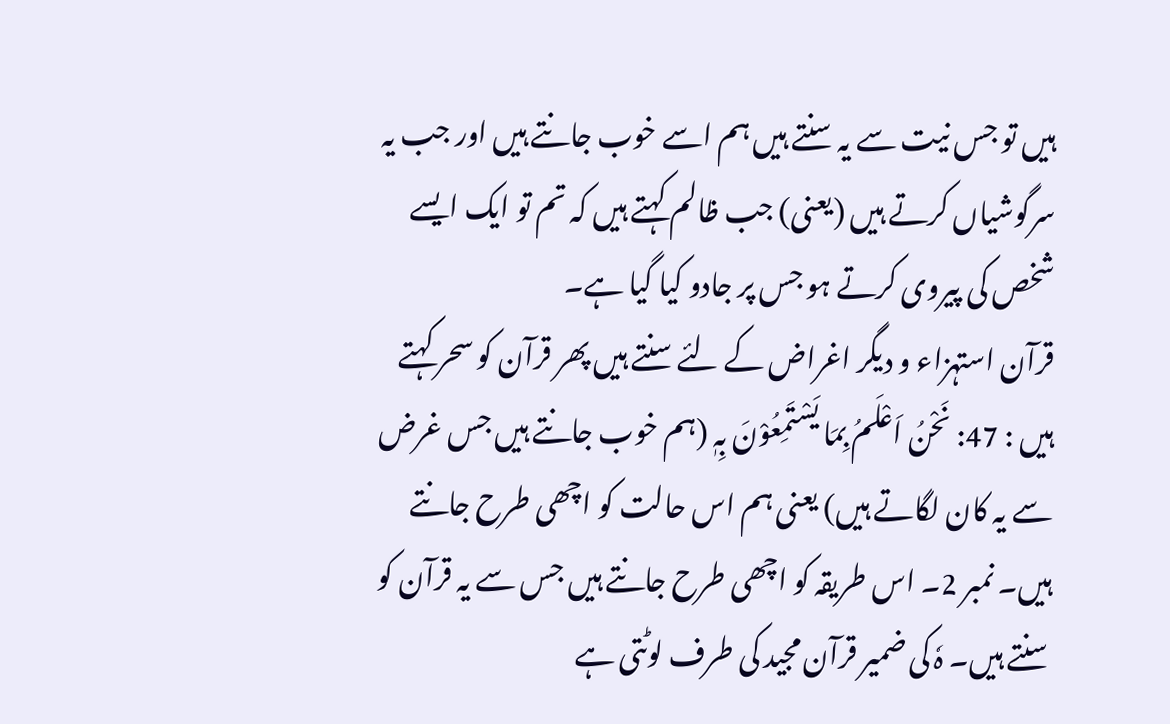ہیں تو جس نیت سے یہ سنتے ہیں ہم اسے خوب جانتے ہیں اور جب یہ سرگوشیاں کرتے ہیں (یعنی) جب ظالم کہتے ہیں کہ تم تو ایک ایسے شخص کی پیروی کرتے ہو جس پر جادو کیا گیا ہے۔
قرآن استہزاء و دیگر اغراض کے لئے سنتے ہیں پھر قرآن کو سحر کہتے ہیں : 47: نَحْنُ اَعْلَمُ بِمَا یَسْتَمِعُوْنَ بِہٖ (ہم خوب جانتے ہیں جس غرض سے یہ کان لگاتے ہیں) یعنی ہم اس حالت کو اچھی طرح جانتے ہیں۔ نمبر 2۔ اس طریقہ کو اچھی طرح جانتے ہیں جس سے یہ قرآن کو سنتے ہیں۔ ہٗ کی ضمیر قرآن مجید کی طرف لوٹتی ہے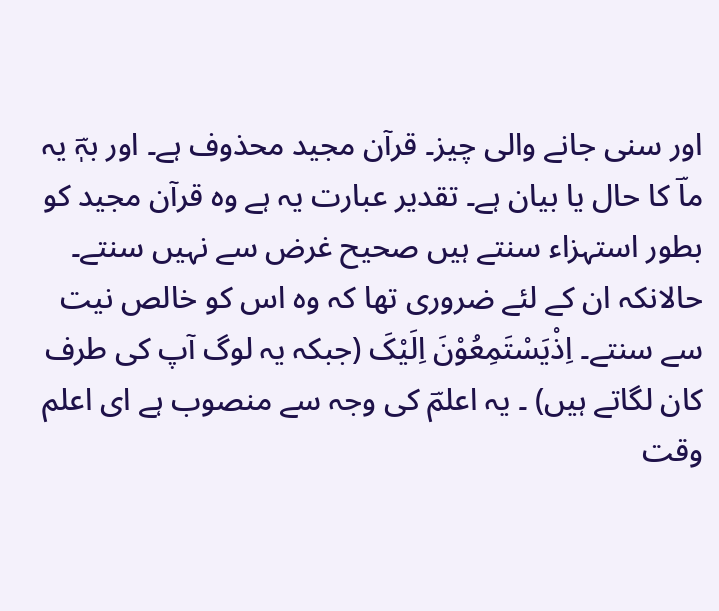اور سنی جانے والی چیز۔ قرآن مجید محذوف ہے۔ اور بہٖؔ یہ ماؔ کا حال یا بیان ہے۔ تقدیر عبارت یہ ہے وہ قرآن مجید کو بطور استہزاء سنتے ہیں صحیح غرض سے نہیں سنتے۔ حالانکہ ان کے لئے ضروری تھا کہ وہ اس کو خالص نیت سے سنتے۔ اِذْیَسْتَمِعُوْنَ اِلَیْکَ (جبکہ یہ لوگ آپ کی طرف کان لگاتے ہیں) ۔ یہ اعلمؔ کی وجہ سے منصوب ہے ای اعلم وقت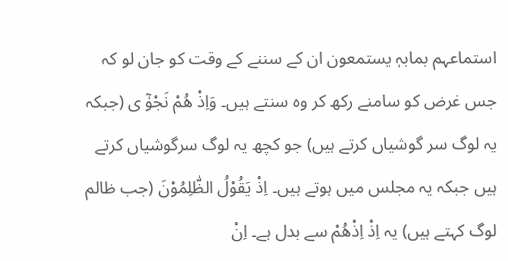استماعہم بمابہٖ یستمعون ان کے سننے کے وقت کو جان لو کہ جس غرض کو سامنے رکھ کر وہ سنتے ہیں۔ وَاِذْ ھُمْ نَجْوٰٓ ی (جبکہ یہ لوگ سر گوشیاں کرتے ہیں) جو کچھ یہ لوگ سرگوشیاں کرتے ہیں جبکہ یہ مجلس میں ہوتے ہیں۔ اِذْ یَقُوْلُ الظّٰلِمُوْنَ (جب ظالم لوگ کہتے ہیں) یہ اِذْ اِذْھُمْ سے بدل ہے۔ اِنْ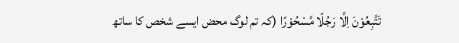تَتَّبِعُوْنَ اِلَّا رَجُلًا مَّسْحُوْرًا (کہ تم لوگ محض ایسے شخص کا ساتھ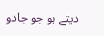دیتے ہو جو جادو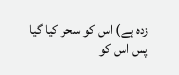زدہ ہے) اس کو سحر کیا گیا پس اس کو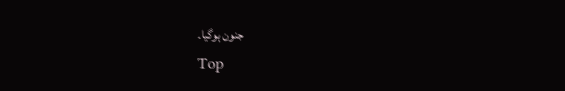جنون ہوگیا۔
Top